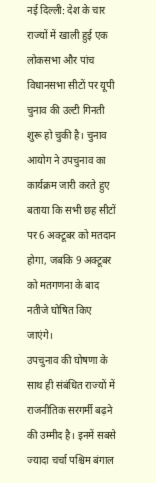नई दिल्ली: देश के चार राज्यों में खाली हुई एक लोकसभा और पांच विधानसभा सीटों पर यूपी चुनाव की उल्टी गिनती शुरू हो चुकी है। चुनाव आयोग ने उपचुनाव का कार्यक्रम जारी करते हुए बताया कि सभी छह सीटों पर 6 अक्टूबर को मतदान होगा, जबकि 9 अक्टूबर को मतगणना के बाद नतीजे घोषित किए जाएंगे।
उपचुनाव की घोषणा के साथ ही संबंधित राज्यों में राजनीतिक सरगर्मी बढ़ने की उम्मीद है। इनमें सबसे ज्यादा चर्चा पश्चिम बंगाल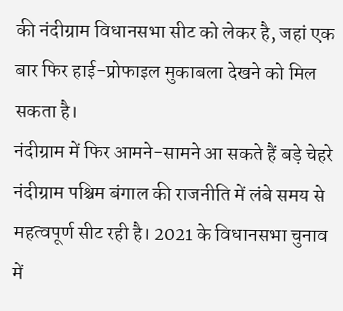की नंदीग्राम विधानसभा सीट को लेकर है, जहां एक बार फिर हाई-प्रोफाइल मुकाबला देखने को मिल सकता है।
नंदीग्राम में फिर आमने-सामने आ सकते हैं बड़े चेहरे
नंदीग्राम पश्चिम बंगाल की राजनीति में लंबे समय से महत्वपूर्ण सीट रही है। 2021 के विधानसभा चुनाव में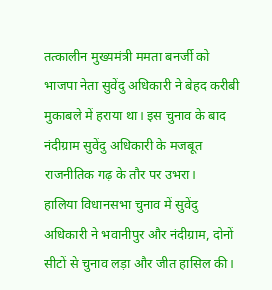तत्कालीन मुख्यमंत्री ममता बनर्जी को भाजपा नेता सुवेंदु अधिकारी ने बेहद करीबी मुकाबले में हराया था। इस चुनाव के बाद नंदीग्राम सुवेंदु अधिकारी के मजबूत राजनीतिक गढ़ के तौर पर उभरा।
हालिया विधानसभा चुनाव में सुवेंदु अधिकारी ने भवानीपुर और नंदीग्राम, दोनों सीटों से चुनाव लड़ा और जीत हासिल की।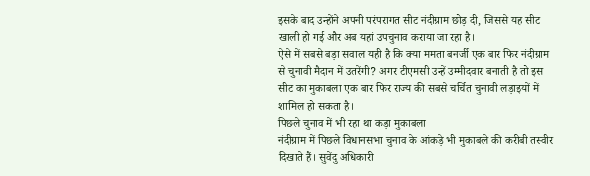इसके बाद उन्होंने अपनी परंपरागत सीट नंदीग्राम छोड़ दी, जिससे यह सीट खाली हो गई और अब यहां उपचुनाव कराया जा रहा है।
ऐसे में सबसे बड़ा सवाल यही है कि क्या ममता बनर्जी एक बार फिर नंदीग्राम से चुनावी मैदान में उतरेंगी? अगर टीएमसी उन्हें उम्मीदवार बनाती है तो इस सीट का मुकाबला एक बार फिर राज्य की सबसे चर्चित चुनावी लड़ाइयों में शामिल हो सकता है।
पिछले चुनाव में भी रहा था कड़ा मुकाबला
नंदीग्राम में पिछले विधानसभा चुनाव के आंकड़े भी मुकाबले की करीबी तस्वीर दिखाते हैं। सुवेंदु अधिकारी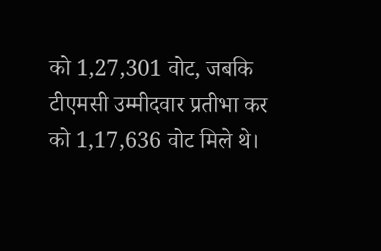को 1,27,301 वोट, जबकि टीएमसी उम्मीदवार प्रतीभा कर को 1,17,636 वोट मिले थे।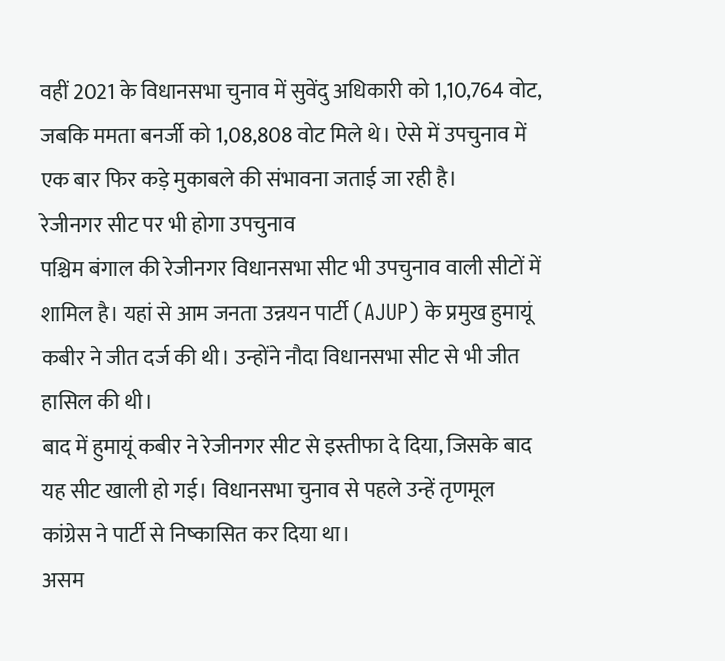वहीं 2021 के विधानसभा चुनाव में सुवेंदु अधिकारी को 1,10,764 वोट, जबकि ममता बनर्जी को 1,08,808 वोट मिले थे। ऐसे में उपचुनाव में एक बार फिर कड़े मुकाबले की संभावना जताई जा रही है।
रेजीनगर सीट पर भी होगा उपचुनाव
पश्चिम बंगाल की रेजीनगर विधानसभा सीट भी उपचुनाव वाली सीटों में शामिल है। यहां से आम जनता उन्नयन पार्टी (AJUP) के प्रमुख हुमायूं कबीर ने जीत दर्ज की थी। उन्होंने नौदा विधानसभा सीट से भी जीत हासिल की थी।
बाद में हुमायूं कबीर ने रेजीनगर सीट से इस्तीफा दे दिया, जिसके बाद यह सीट खाली हो गई। विधानसभा चुनाव से पहले उन्हें तृणमूल कांग्रेस ने पार्टी से निष्कासित कर दिया था।
असम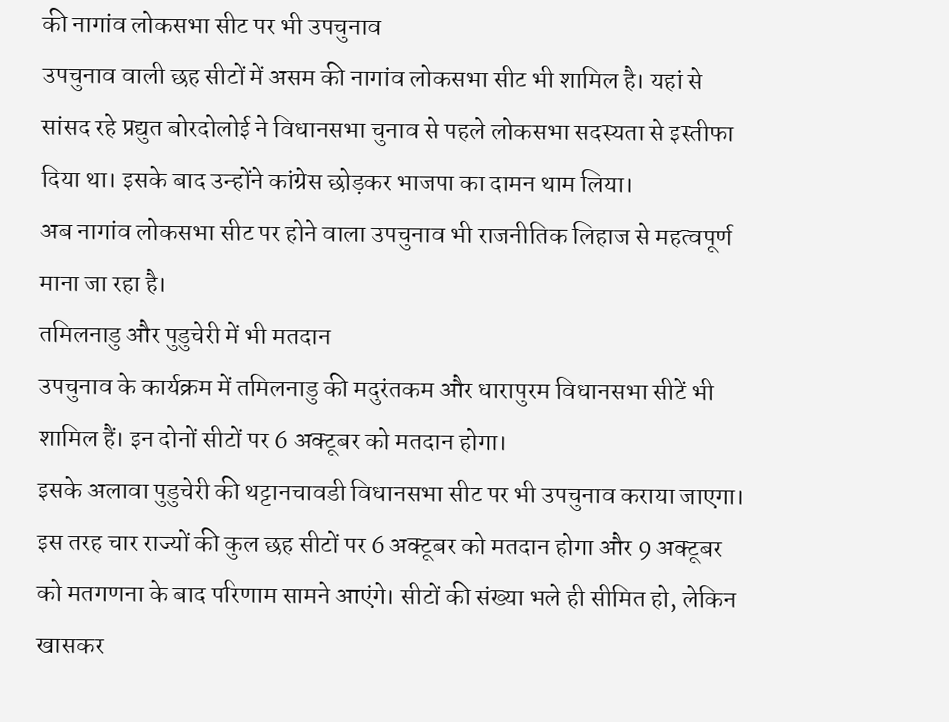की नागांव लोकसभा सीट पर भी उपचुनाव
उपचुनाव वाली छह सीटों में असम की नागांव लोकसभा सीट भी शामिल है। यहां से सांसद रहे प्रद्युत बोरदोलोई ने विधानसभा चुनाव से पहले लोकसभा सदस्यता से इस्तीफा दिया था। इसके बाद उन्होंने कांग्रेस छोड़कर भाजपा का दामन थाम लिया।
अब नागांव लोकसभा सीट पर होने वाला उपचुनाव भी राजनीतिक लिहाज से महत्वपूर्ण माना जा रहा है।
तमिलनाडु और पुडुचेरी में भी मतदान
उपचुनाव के कार्यक्रम में तमिलनाडु की मदुरंतकम और धारापुरम विधानसभा सीटें भी शामिल हैं। इन दोनों सीटों पर 6 अक्टूबर को मतदान होगा।
इसके अलावा पुडुचेरी की थट्टानचावडी विधानसभा सीट पर भी उपचुनाव कराया जाएगा।
इस तरह चार राज्यों की कुल छह सीटों पर 6 अक्टूबर को मतदान होगा और 9 अक्टूबर को मतगणना के बाद परिणाम सामने आएंगे। सीटों की संख्या भले ही सीमित हो, लेकिन खासकर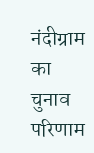नंदीग्राम का चुनाव परिणाम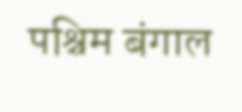पश्चिम बंगाल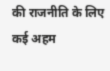की राजनीति के लिए कई अहम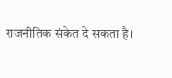राजनीतिक संकेत दे सकता है।